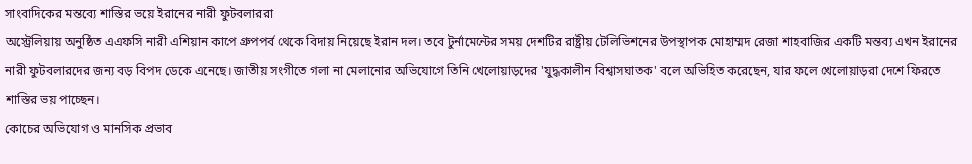সাংবাদিকের মন্তব্যে শাস্তির ভয়ে ইরানের নারী ফুটবলাররা
অস্ট্রেলিয়ায় অনুষ্ঠিত এএফসি নারী এশিয়ান কাপে গ্রুপপর্ব থেকে বিদায় নিয়েছে ইরান দল। তবে টুর্নামেন্টের সময় দেশটির রাষ্ট্রীয় টেলিভিশনের উপস্থাপক মোহাম্মদ রেজা শাহবাজির একটি মন্তব্য এখন ইরানের নারী ফুটবলারদের জন্য বড় বিপদ ডেকে এনেছে। জাতীয় সংগীতে গলা না মেলানোর অভিযোগে তিনি খেলোয়াড়দের 'যুদ্ধকালীন বিশ্বাসঘাতক' বলে অভিহিত করেছেন, যার ফলে খেলোয়াড়রা দেশে ফিরতে শাস্তির ভয় পাচ্ছেন।
কোচের অভিযোগ ও মানসিক প্রভাব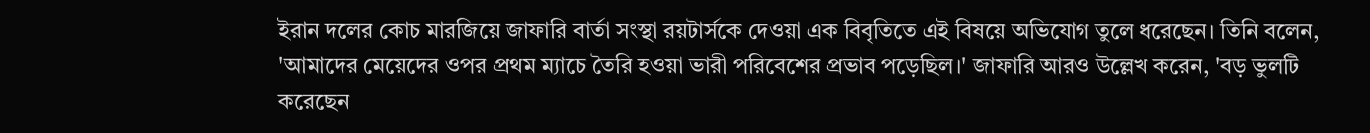ইরান দলের কোচ মারজিয়ে জাফারি বার্তা সংস্থা রয়টার্সকে দেওয়া এক বিবৃতিতে এই বিষয়ে অভিযোগ তুলে ধরেছেন। তিনি বলেন, 'আমাদের মেয়েদের ওপর প্রথম ম্যাচে তৈরি হওয়া ভারী পরিবেশের প্রভাব পড়েছিল।' জাফারি আরও উল্লেখ করেন, 'বড় ভুলটি করেছেন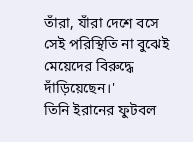তাঁরা, যাঁরা দেশে বসে সেই পরিস্থিতি না বুঝেই মেয়েদের বিরুদ্ধে দাঁড়িয়েছেন।'
তিনি ইরানের ফুটবল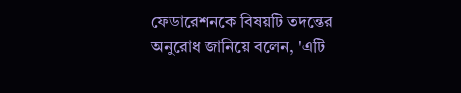ফেডারেশনকে বিষয়টি তদন্তের অনুরোধ জানিয়ে বলেন, 'এটি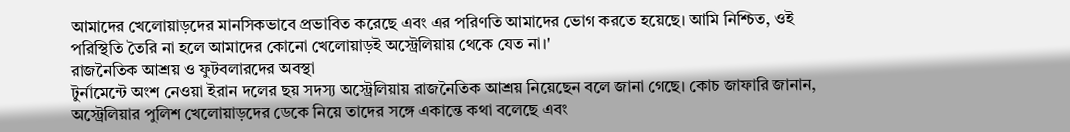আমাদের খেলোয়াড়দের মানসিকভাবে প্রভাবিত করেছে এবং এর পরিণতি আমাদের ভোগ করতে হয়েছে। আমি নিশ্চিত, ওই পরিস্থিতি তৈরি না হলে আমাদের কোনো খেলোয়াড়ই অস্ট্রেলিয়ায় থেকে যেত না।'
রাজনৈতিক আশ্রয় ও ফুটবলারদের অবস্থা
টুর্নামেন্টে অংশ নেওয়া ইরান দলের ছয় সদস্য অস্ট্রেলিয়ায় রাজনৈতিক আশ্রয় নিয়েছেন বলে জানা গেছে। কোচ জাফারি জানান, অস্ট্রেলিয়ার পুলিশ খেলোয়াড়দের ডেকে নিয়ে তাদের সঙ্গে একান্তে কথা বলেছে এবং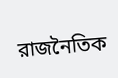রাজনৈতিক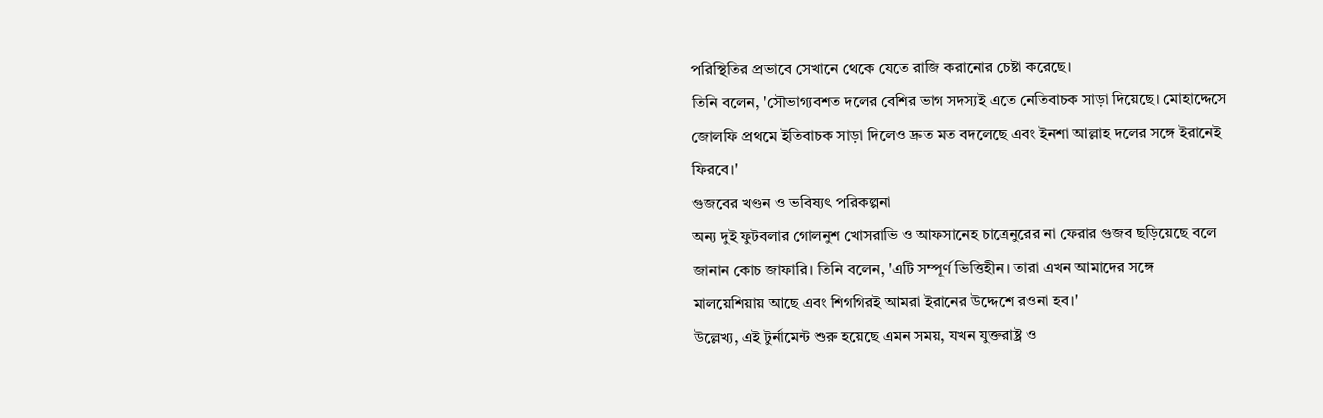পরিস্থিতির প্রভাবে সেখানে থেকে যেতে রাজি করানোর চেষ্টা করেছে।
তিনি বলেন, 'সৌভাগ্যবশত দলের বেশির ভাগ সদস্যই এতে নেতিবাচক সাড়া দিয়েছে। মোহাদ্দেসে জোলফি প্রথমে ইতিবাচক সাড়া দিলেও দ্রুত মত বদলেছে এবং ইনশা আল্লাহ দলের সঙ্গে ইরানেই ফিরবে।'
গুজবের খণ্ডন ও ভবিষ্যৎ পরিকল্পনা
অন্য দুই ফুটবলার গোলনুশ খোসরাভি ও আফসানেহ চাত্রেনুরের না ফেরার গুজব ছড়িয়েছে বলে জানান কোচ জাফারি। তিনি বলেন, 'এটি সম্পূর্ণ ভিত্তিহীন। তারা এখন আমাদের সঙ্গে মালয়েশিয়ায় আছে এবং শিগগিরই আমরা ইরানের উদ্দেশে রওনা হব।'
উল্লেখ্য, এই টুর্নামেন্ট শুরু হয়েছে এমন সময়, যখন যুক্তরাষ্ট্র ও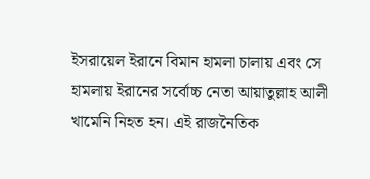ইসরায়েল ইরানে বিমান হামলা চালায় এবং সে হামলায় ইরানের সর্বোচ্চ নেতা আয়াতুল্লাহ আলী খামেনি নিহত হন। এই রাজনৈতিক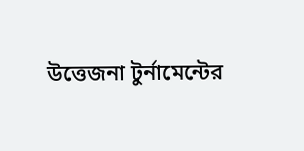উত্তেজনা টুর্নামেন্টের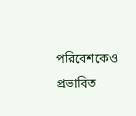পরিবেশকেও প্রভাবিত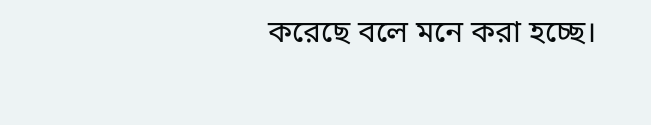করেছে বলে মনে করা হচ্ছে।